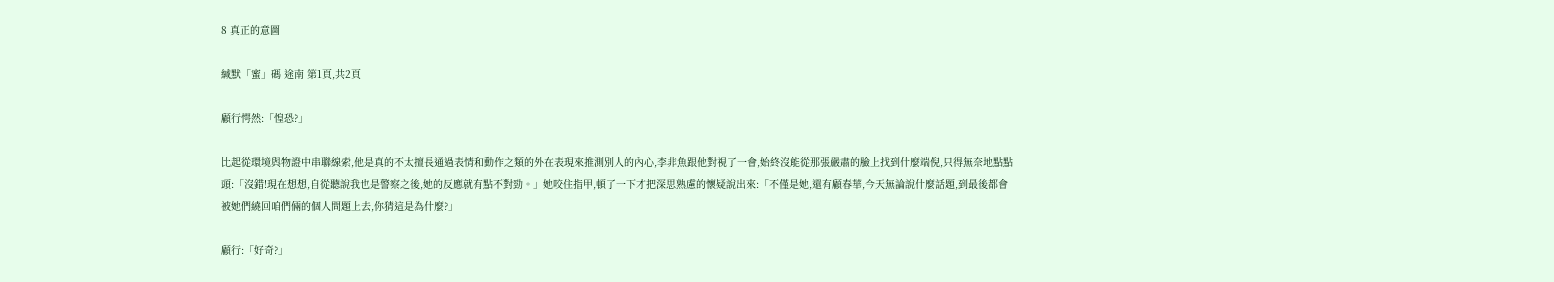8 真正的意圖

緘默「蜜」碼 途南 第1頁,共2頁

顧行愕然:「惶恐?」

比起從環境與物證中串聯線索,他是真的不太擅長通過表情和動作之類的外在表現來推測別人的內心,李非魚跟他對視了一會,始終沒能從那張嚴肅的臉上找到什麼端倪,只得無奈地點點頭:「沒錯!現在想想,自從聽說我也是警察之後,她的反應就有點不對勁。」她咬住指甲,頓了一下才把深思熟慮的懷疑說出來:「不僅是她,還有顧春華,今天無論說什麼話題,到最後都會被她們繞回咱們倆的個人問題上去,你猜這是為什麼?」

顧行:「好奇?」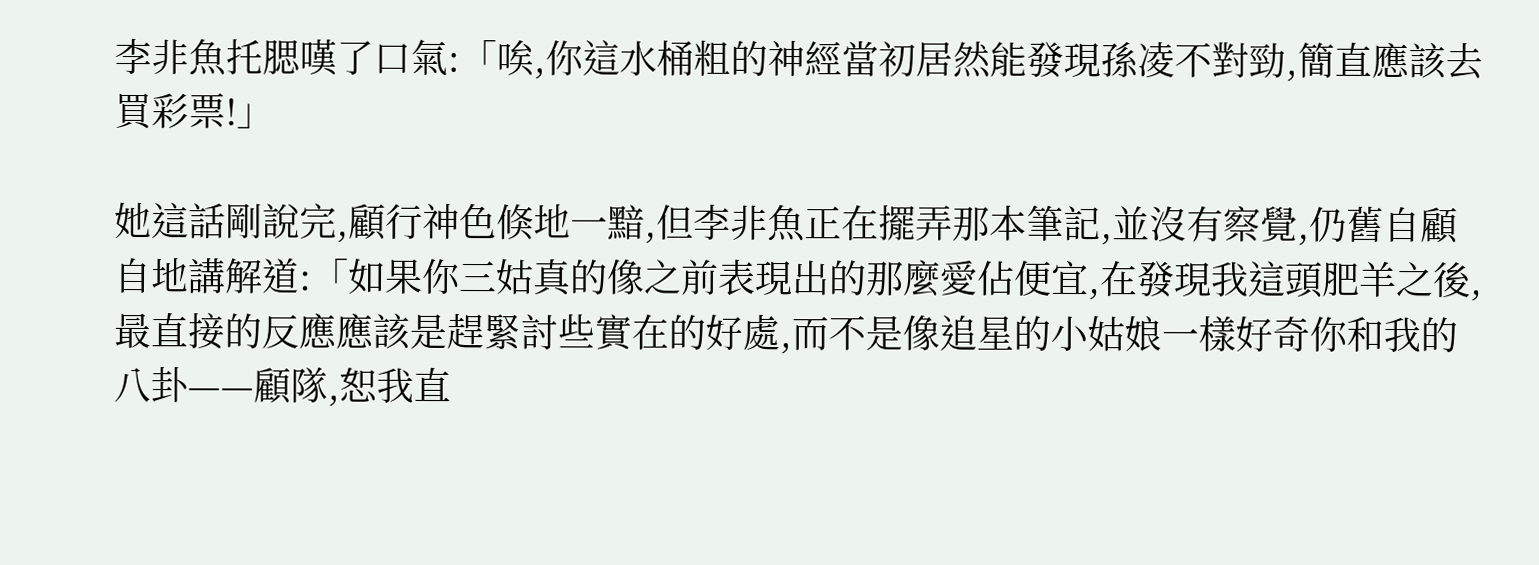李非魚托腮嘆了口氣:「唉,你這水桶粗的神經當初居然能發現孫凌不對勁,簡直應該去買彩票!」

她這話剛說完,顧行神色倏地一黯,但李非魚正在擺弄那本筆記,並沒有察覺,仍舊自顧自地講解道:「如果你三姑真的像之前表現出的那麼愛佔便宜,在發現我這頭肥羊之後,最直接的反應應該是趕緊討些實在的好處,而不是像追星的小姑娘一樣好奇你和我的八卦——顧隊,恕我直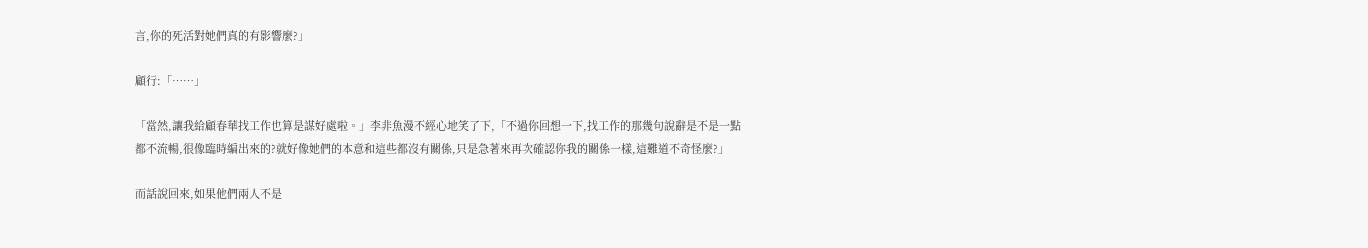言,你的死活對她們真的有影響麼?」

顧行:「……」

「當然,讓我給顧春華找工作也算是謀好處啦。」李非魚漫不經心地笑了下,「不過你回想一下,找工作的那幾句說辭是不是一點都不流暢,很像臨時編出來的?就好像她們的本意和這些都沒有關係,只是急著來再次確認你我的關係一樣,這難道不奇怪麼?」

而話說回來,如果他們兩人不是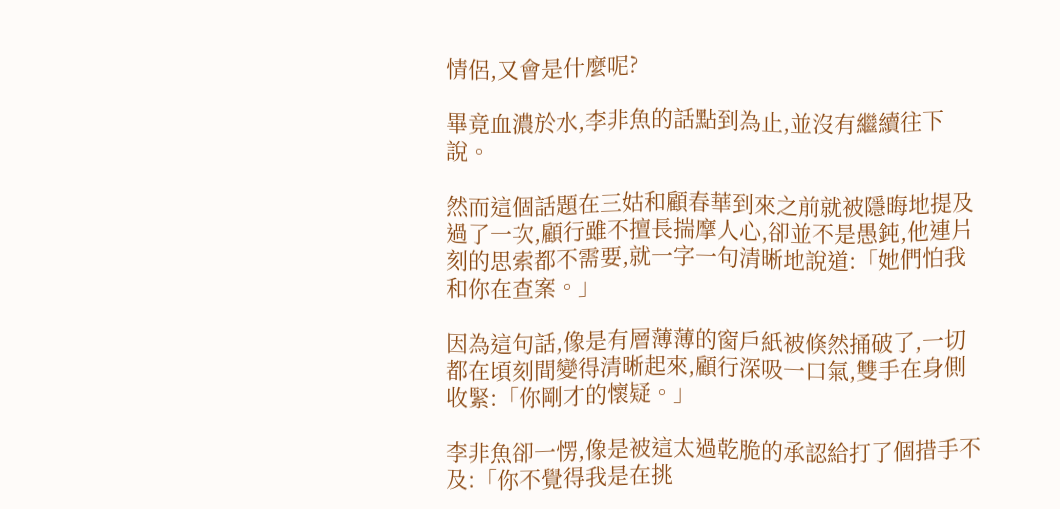情侶,又會是什麼呢?

畢竟血濃於水,李非魚的話點到為止,並沒有繼續往下說。

然而這個話題在三姑和顧春華到來之前就被隱晦地提及過了一次,顧行雖不擅長揣摩人心,卻並不是愚鈍,他連片刻的思索都不需要,就一字一句清晰地說道:「她們怕我和你在查案。」

因為這句話,像是有層薄薄的窗戶紙被倏然捅破了,一切都在頃刻間變得清晰起來,顧行深吸一口氣,雙手在身側收緊:「你剛才的懷疑。」

李非魚卻一愣,像是被這太過乾脆的承認給打了個措手不及:「你不覺得我是在挑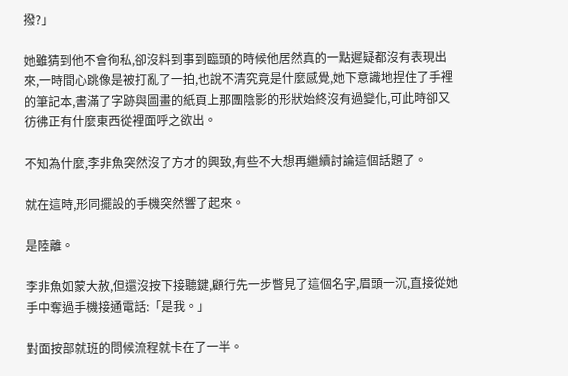撥?」

她雖猜到他不會徇私,卻沒料到事到臨頭的時候他居然真的一點遲疑都沒有表現出來,一時間心跳像是被打亂了一拍,也說不清究竟是什麼感覺,她下意識地捏住了手裡的筆記本,書滿了字跡與圖畫的紙頁上那團陰影的形狀始終沒有過變化,可此時卻又彷彿正有什麼東西從裡面呼之欲出。

不知為什麼,李非魚突然沒了方才的興致,有些不大想再繼續討論這個話題了。

就在這時,形同擺設的手機突然響了起來。

是陸離。

李非魚如蒙大赦,但還沒按下接聽鍵,顧行先一步瞥見了這個名字,眉頭一沉,直接從她手中奪過手機接通電話:「是我。」

對面按部就班的問候流程就卡在了一半。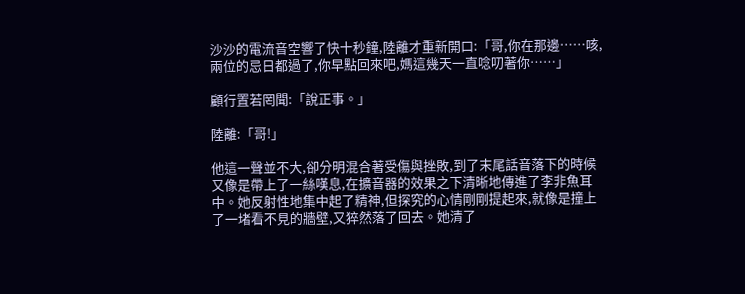沙沙的電流音空響了快十秒鐘,陸離才重新開口:「哥,你在那邊……咳,兩位的忌日都過了,你早點回來吧,媽這幾天一直唸叨著你……」

顧行置若罔聞:「說正事。」

陸離:「哥!」

他這一聲並不大,卻分明混合著受傷與挫敗,到了末尾話音落下的時候又像是帶上了一絲嘆息,在擴音器的效果之下清晰地傳進了李非魚耳中。她反射性地集中起了精神,但探究的心情剛剛提起來,就像是撞上了一堵看不見的牆壁,又猝然落了回去。她清了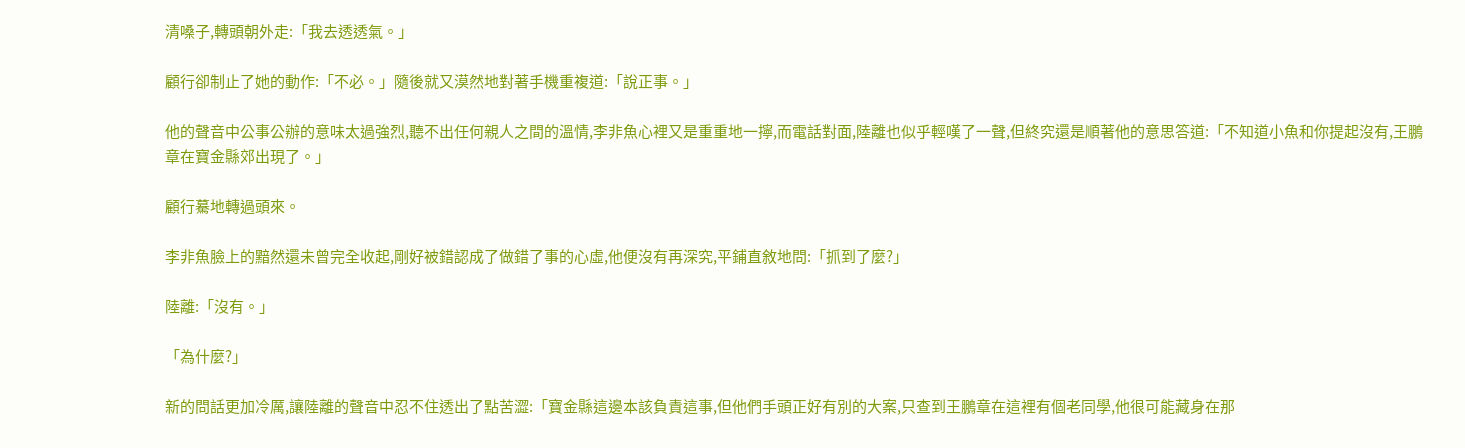清嗓子,轉頭朝外走:「我去透透氣。」

顧行卻制止了她的動作:「不必。」隨後就又漠然地對著手機重複道:「說正事。」

他的聲音中公事公辦的意味太過強烈,聽不出任何親人之間的溫情,李非魚心裡又是重重地一擰,而電話對面,陸離也似乎輕嘆了一聲,但終究還是順著他的意思答道:「不知道小魚和你提起沒有,王鵬章在寶金縣郊出現了。」

顧行驀地轉過頭來。

李非魚臉上的黯然還未曾完全收起,剛好被錯認成了做錯了事的心虛,他便沒有再深究,平鋪直敘地問:「抓到了麼?」

陸離:「沒有。」

「為什麼?」

新的問話更加冷厲,讓陸離的聲音中忍不住透出了點苦澀:「寶金縣這邊本該負責這事,但他們手頭正好有別的大案,只查到王鵬章在這裡有個老同學,他很可能藏身在那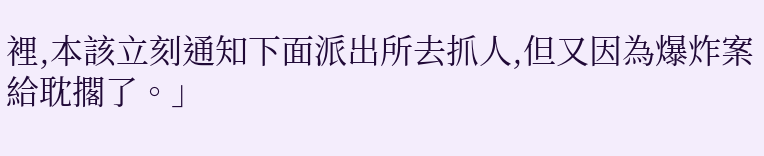裡,本該立刻通知下面派出所去抓人,但又因為爆炸案給耽擱了。」